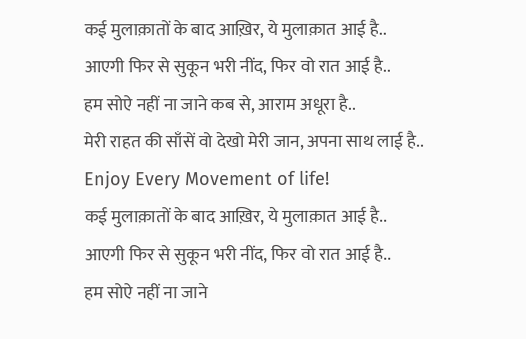कई मुलाक़ातों के बाद आख़िर, ये मुलाक़ात आई है..
आएगी फिर से सुकून भरी नींद, फिर वो रात आई है..
हम सोऐ नहीं ना जाने कब से, आराम अधूरा है..
मेरी राहत की साँसें वो देखो मेरी जान, अपना साथ लाई है..
Enjoy Every Movement of life!
कई मुलाक़ातों के बाद आख़िर, ये मुलाक़ात आई है..
आएगी फिर से सुकून भरी नींद, फिर वो रात आई है..
हम सोऐ नहीं ना जाने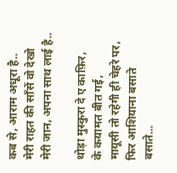कब से, आराम अधूरा है..
मेरी राहत की साँसें वो देखो मेरी जान, अपना साथ लाई है..

थोड़ा मुस्कुरा दे ए काफ़िर,
के कयामत बीत गई,
मायूसी तो रहेगी ही चेहरे पर,
फिर आशियाना बसाते बसाते...